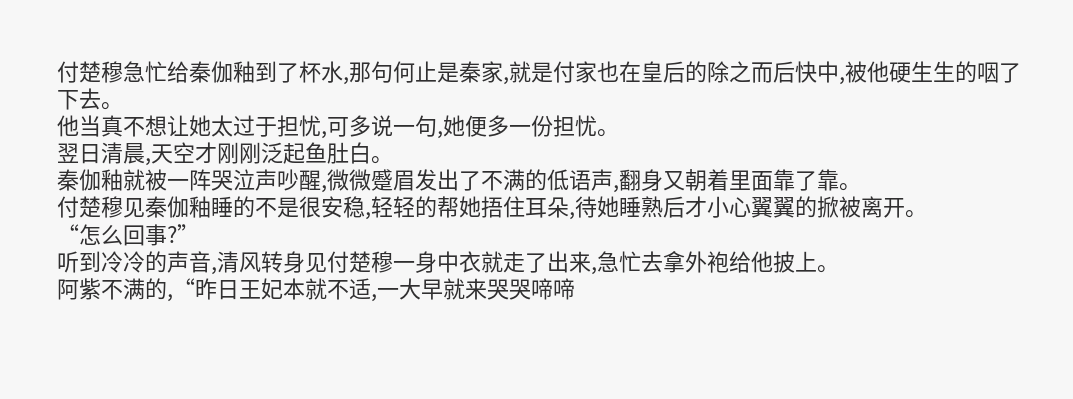付楚穆急忙给秦伽釉到了杯水,那句何止是秦家,就是付家也在皇后的除之而后快中,被他硬生生的咽了下去。
他当真不想让她太过于担忧,可多说一句,她便多一份担忧。
翌日清晨,天空才刚刚泛起鱼肚白。
秦伽釉就被一阵哭泣声吵醒,微微蹙眉发出了不满的低语声,翻身又朝着里面靠了靠。
付楚穆见秦伽釉睡的不是很安稳,轻轻的帮她捂住耳朵,待她睡熟后才小心翼翼的掀被离开。
“怎么回事?”
听到冷冷的声音,清风转身见付楚穆一身中衣就走了出来,急忙去拿外袍给他披上。
阿紫不满的,“昨日王妃本就不适,一大早就来哭哭啼啼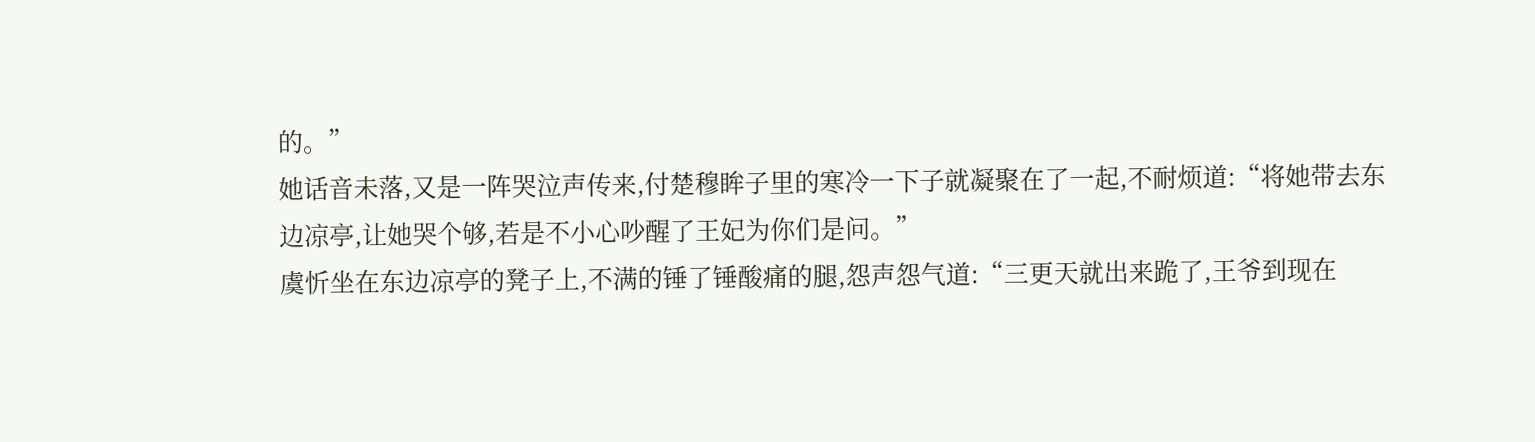的。”
她话音未落,又是一阵哭泣声传来,付楚穆眸子里的寒冷一下子就凝聚在了一起,不耐烦道:“将她带去东边凉亭,让她哭个够,若是不小心吵醒了王妃为你们是问。”
虞忻坐在东边凉亭的凳子上,不满的锤了锤酸痛的腿,怨声怨气道:“三更天就出来跪了,王爷到现在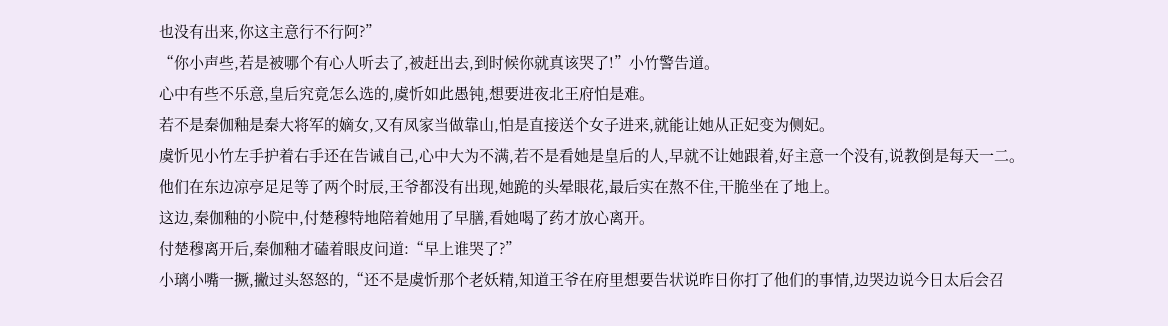也没有出来,你这主意行不行阿?”
“你小声些,若是被哪个有心人听去了,被赶出去,到时候你就真该哭了!”小竹警告道。
心中有些不乐意,皇后究竟怎么选的,虞忻如此愚钝,想要进夜北王府怕是难。
若不是秦伽釉是秦大将军的嫡女,又有凤家当做靠山,怕是直接送个女子进来,就能让她从正妃变为侧妃。
虞忻见小竹左手护着右手还在告诫自己,心中大为不满,若不是看她是皇后的人,早就不让她跟着,好主意一个没有,说教倒是每天一二。
他们在东边凉亭足足等了两个时辰,王爷都没有出现,她跪的头晕眼花,最后实在熬不住,干脆坐在了地上。
这边,秦伽釉的小院中,付楚穆特地陪着她用了早膳,看她喝了药才放心离开。
付楚穆离开后,秦伽釉才磕着眼皮问道:“早上谁哭了?”
小璃小嘴一撅,撇过头怒怒的,“还不是虞忻那个老妖精,知道王爷在府里想要告状说昨日你打了他们的事情,边哭边说今日太后会召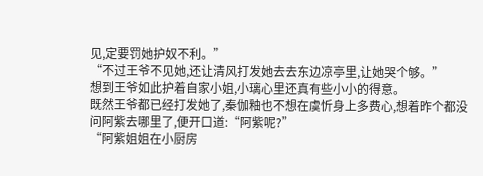见,定要罚她护奴不利。”
“不过王爷不见她,还让清风打发她去去东边凉亭里,让她哭个够。”
想到王爷如此护着自家小姐,小璃心里还真有些小小的得意。
既然王爷都已经打发她了,秦伽釉也不想在虞忻身上多费心,想着昨个都没问阿紫去哪里了,便开口道:“阿紫呢?”
“阿紫姐姐在小厨房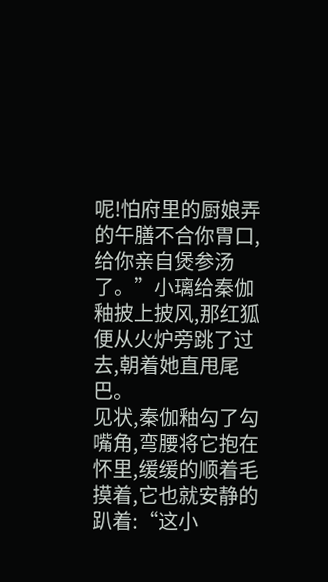呢!怕府里的厨娘弄的午膳不合你胃口,给你亲自煲参汤了。”小璃给秦伽釉披上披风,那红狐便从火炉旁跳了过去,朝着她直甩尾巴。
见状,秦伽釉勾了勾嘴角,弯腰将它抱在怀里,缓缓的顺着毛摸着,它也就安静的趴着:“这小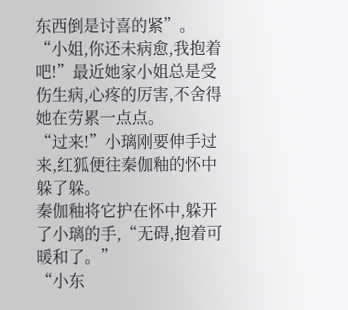东西倒是讨喜的紧”。
“小姐,你还未病愈,我抱着吧!”最近她家小姐总是受伤生病,心疼的厉害,不舍得她在劳累一点点。
“过来!”小璃刚要伸手过来,红狐便往秦伽釉的怀中躲了躲。
秦伽釉将它护在怀中,躲开了小璃的手,“无碍,抱着可暖和了。”
“小东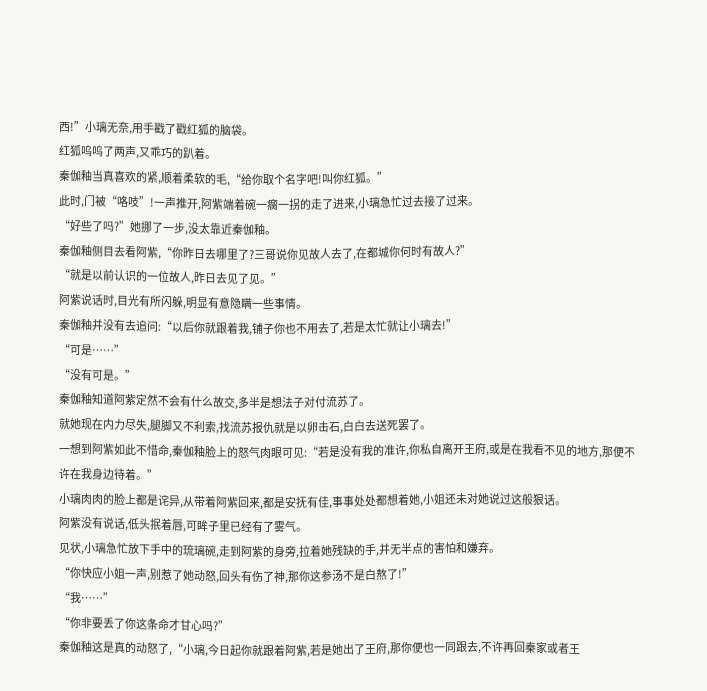西!”小璃无奈,用手戳了戳红狐的脑袋。
红狐呜呜了两声,又乖巧的趴着。
秦伽釉当真喜欢的紧,顺着柔软的毛,“给你取个名字吧!叫你红狐。”
此时,门被“咯吱”!一声推开,阿紫端着碗一瘸一拐的走了进来,小璃急忙过去接了过来。
“好些了吗?”她挪了一步,没太靠近秦伽釉。
秦伽釉侧目去看阿紫,“你昨日去哪里了?三哥说你见故人去了,在都城你何时有故人?”
“就是以前认识的一位故人,昨日去见了见。”
阿紫说话时,目光有所闪躲,明显有意隐瞒一些事情。
秦伽釉并没有去追问:“以后你就跟着我,铺子你也不用去了,若是太忙就让小璃去!”
“可是……”
“没有可是。”
秦伽釉知道阿紫定然不会有什么故交,多半是想法子对付流苏了。
就她现在内力尽失,腿脚又不利索,找流苏报仇就是以卵击石,白白去送死罢了。
一想到阿紫如此不惜命,秦伽釉脸上的怒气肉眼可见:“若是没有我的准许,你私自离开王府,或是在我看不见的地方,那便不许在我身边待着。”
小璃肉肉的脸上都是诧异,从带着阿紫回来,都是安抚有佳,事事处处都想着她,小姐还未对她说过这般狠话。
阿紫没有说话,低头抿着唇,可眸子里已经有了雾气。
见状,小璃急忙放下手中的琉璃碗,走到阿紫的身旁,拉着她残缺的手,并无半点的害怕和嫌弃。
“你快应小姐一声,别惹了她动怒,回头有伤了神,那你这参汤不是白熬了!”
“我……”
“你非要丢了你这条命才甘心吗?”
秦伽釉这是真的动怒了,“小璃,今日起你就跟着阿紫,若是她出了王府,那你便也一同跟去,不许再回秦家或者王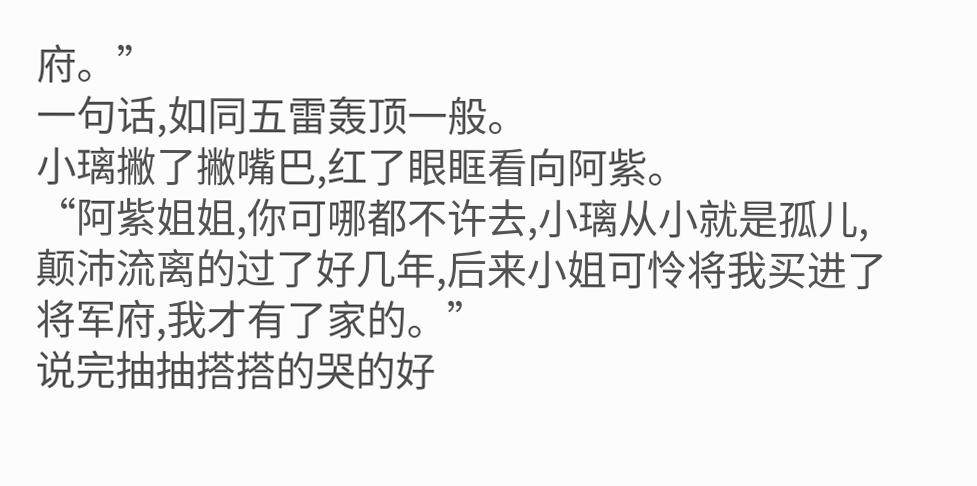府。”
一句话,如同五雷轰顶一般。
小璃撇了撇嘴巴,红了眼眶看向阿紫。
“阿紫姐姐,你可哪都不许去,小璃从小就是孤儿,颠沛流离的过了好几年,后来小姐可怜将我买进了将军府,我才有了家的。”
说完抽抽搭搭的哭的好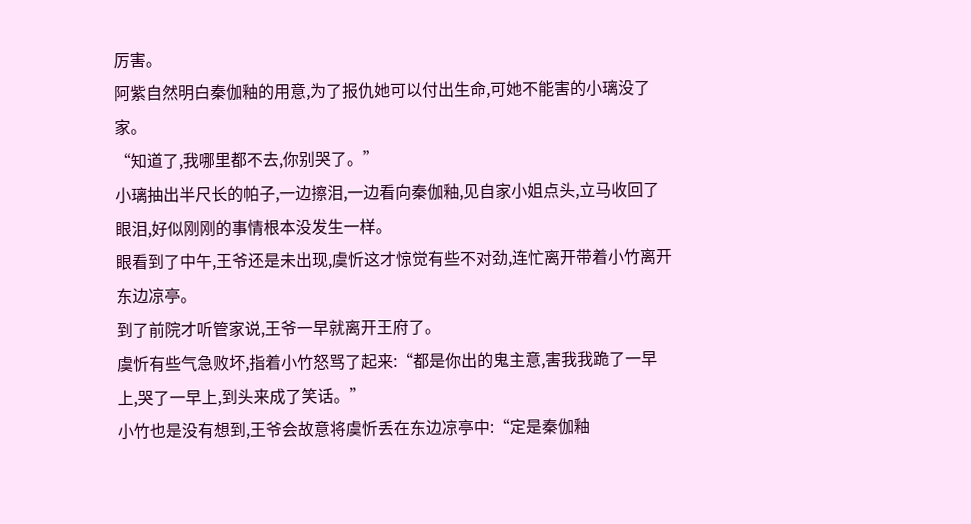厉害。
阿紫自然明白秦伽釉的用意,为了报仇她可以付出生命,可她不能害的小璃没了家。
“知道了,我哪里都不去,你别哭了。”
小璃抽出半尺长的帕子,一边擦泪,一边看向秦伽釉,见自家小姐点头,立马收回了眼泪,好似刚刚的事情根本没发生一样。
眼看到了中午,王爷还是未出现,虞忻这才惊觉有些不对劲,连忙离开带着小竹离开东边凉亭。
到了前院才听管家说,王爷一早就离开王府了。
虞忻有些气急败坏,指着小竹怒骂了起来:“都是你出的鬼主意,害我我跪了一早上,哭了一早上,到头来成了笑话。”
小竹也是没有想到,王爷会故意将虞忻丢在东边凉亭中:“定是秦伽釉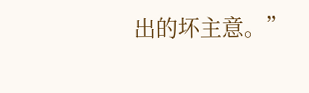出的坏主意。”